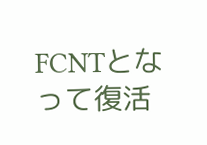FCNTとなって復活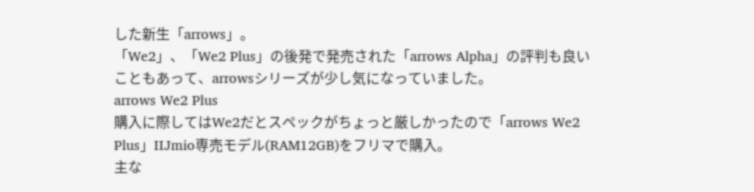した新生「arrows」。
「We2」、「We2 Plus」の後発で発売された「arrows Alpha」の評判も良いこともあって、arrowsシリーズが少し気になっていました。
arrows We2 Plus
購入に際してはWe2だとスペックがちょっと厳しかったので「arrows We2 Plus」IIJmio専売モデル(RAM12GB)をフリマで購入。
主な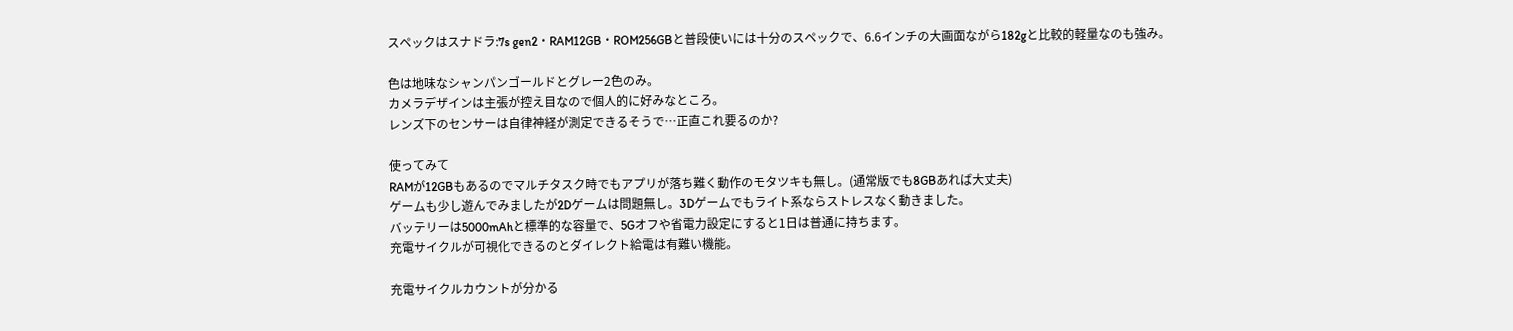スペックはスナドラ:7s gen2・RAM12GB・ROM256GBと普段使いには十分のスペックで、6.6インチの大画面ながら182gと比較的軽量なのも強み。

色は地味なシャンパンゴールドとグレー2色のみ。
カメラデザインは主張が控え目なので個人的に好みなところ。
レンズ下のセンサーは自律神経が測定できるそうで…正直これ要るのか?

使ってみて
RAMが12GBもあるのでマルチタスク時でもアプリが落ち難く動作のモタツキも無し。(通常版でも8GBあれば大丈夫)
ゲームも少し遊んでみましたが2Dゲームは問題無し。3Dゲームでもライト系ならストレスなく動きました。
バッテリーは5000mAhと標準的な容量で、5Gオフや省電力設定にすると1日は普通に持ちます。
充電サイクルが可視化できるのとダイレクト給電は有難い機能。

充電サイクルカウントが分かる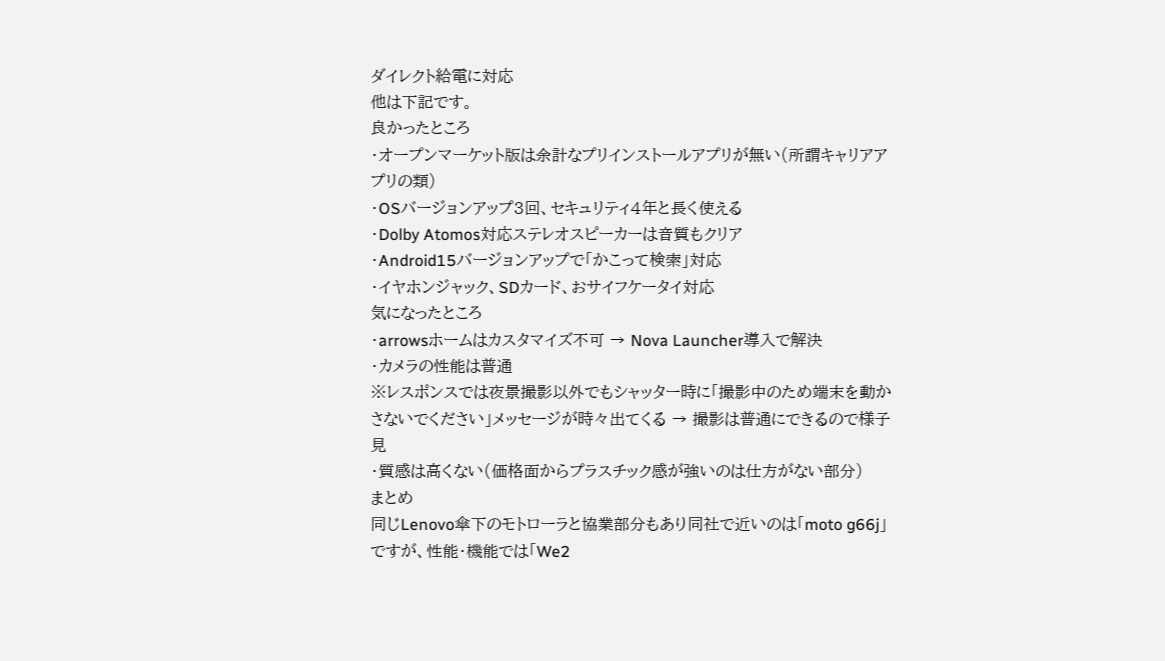ダイレクト給電に対応
他は下記です。
良かったところ
・オープンマーケット版は余計なプリインストールアプリが無い(所謂キャリアアプリの類)
・OSバージョンアップ3回、セキュリティ4年と長く使える
・Dolby Atomos対応ステレオスピーカーは音質もクリア
・Android15バージョンアップで「かこって検索」対応
・イヤホンジャック、SDカード、おサイフケータイ対応
気になったところ
・arrowsホームはカスタマイズ不可 → Nova Launcher導入で解決
・カメラの性能は普通
※レスポンスでは夜景撮影以外でもシャッター時に「撮影中のため端末を動かさないでください」メッセージが時々出てくる → 撮影は普通にできるので様子見
・質感は高くない(価格面からプラスチック感が強いのは仕方がない部分)
まとめ
同じLenovo傘下のモトローラと協業部分もあり同社で近いのは「moto g66j」ですが、性能・機能では「We2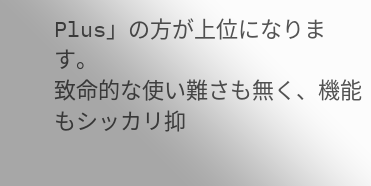Plus」の方が上位になります。
致命的な使い難さも無く、機能もシッカリ抑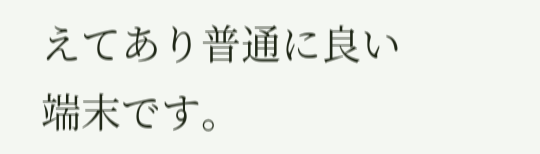えてあり普通に良い端末です。